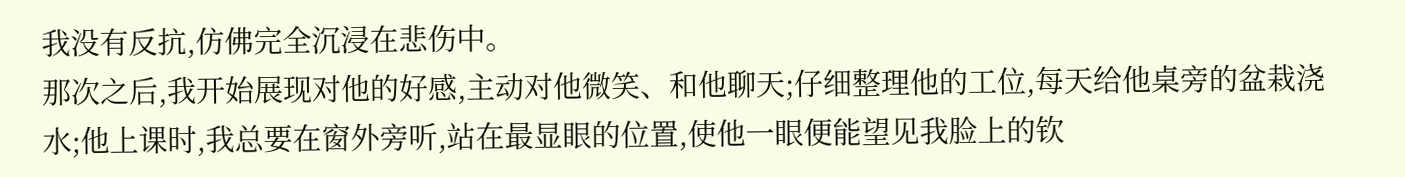我没有反抗,仿佛完全沉浸在悲伤中。
那次之后,我开始展现对他的好感,主动对他微笑、和他聊天;仔细整理他的工位,每天给他桌旁的盆栽浇水;他上课时,我总要在窗外旁听,站在最显眼的位置,使他一眼便能望见我脸上的钦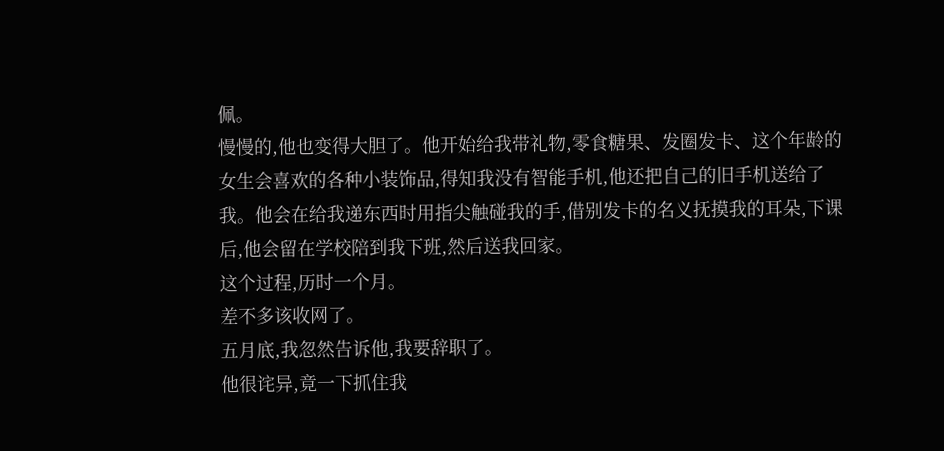佩。
慢慢的,他也变得大胆了。他开始给我带礼物,零食糖果、发圈发卡、这个年龄的女生会喜欢的各种小装饰品,得知我没有智能手机,他还把自己的旧手机送给了我。他会在给我递东西时用指尖触碰我的手,借别发卡的名义抚摸我的耳朵,下课后,他会留在学校陪到我下班,然后送我回家。
这个过程,历时一个月。
差不多该收网了。
五月底,我忽然告诉他,我要辞职了。
他很诧异,竟一下抓住我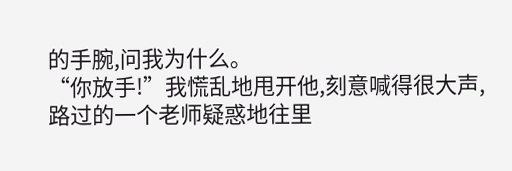的手腕,问我为什么。
“你放手!”我慌乱地甩开他,刻意喊得很大声,路过的一个老师疑惑地往里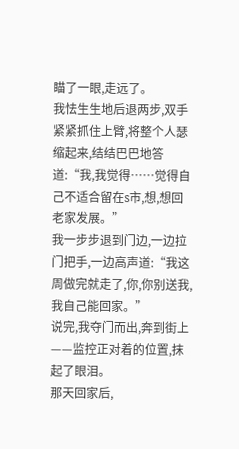瞄了一眼,走远了。
我怯生生地后退两步,双手紧紧抓住上臂,将整个人瑟缩起来,结结巴巴地答道:“我,我觉得……觉得自己不适合留在s市,想,想回老家发展。”
我一步步退到门边,一边拉门把手,一边高声道:“我这周做完就走了,你,你别送我,我自己能回家。”
说完,我夺门而出,奔到街上——监控正对着的位置,抹起了眼泪。
那天回家后,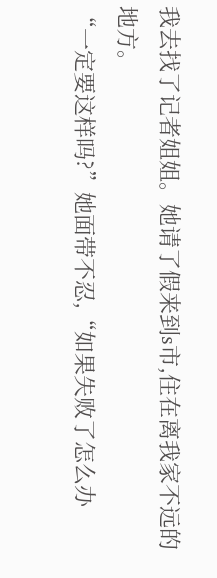我去找了记者姐姐。她请了假来到s市,住在离我家不远的地方。
“一定要这样吗?”她面带不忍,“如果失败了怎么办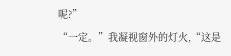呢?”
“一定。”我凝视窗外的灯火,“这是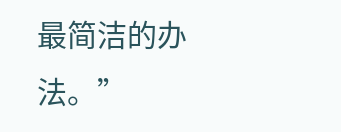最简洁的办法。”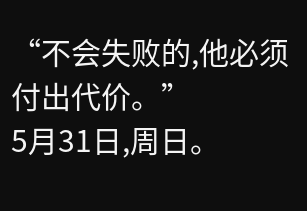“不会失败的,他必须付出代价。”
5月31日,周日。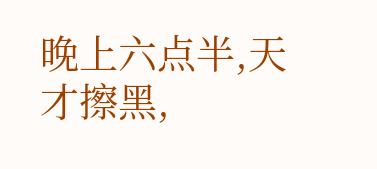晚上六点半,天才擦黑,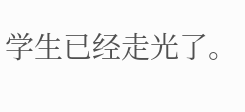学生已经走光了。